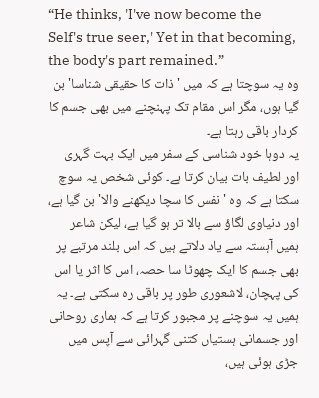“He thinks, 'I've now become the Self's true seer,' Yet in that becoming, the body's part remained.”
وہ یہ سوچتا ہے کہ میں 'ذات کا حقیقی شناسا' بن گیا ہوں، مگر اس مقام تک پہنچنے میں بھی جسم کا کردار باقی رہتا ہے۔
یہ دوہا خود شناسی کے سفر میں ایک بہت گہری اور لطیف بات بیان کرتا ہے۔ کوئی شخص یہ سوچ سکتا ہے کہ وہ 'نفس کا سچا دیکھنے والا' بن گیا ہے، اور دنیاوی لگاؤ سے بالا تر ہو گیا ہے، لیکن شاعر ہمیں آہستہ سے یاد دلاتے ہیں کہ اس بلند مرتبے پر بھی جسم کا ایک چھوٹا سا حصہ، اس کا اثر یا اس کی پہچان، لاشعوری طور پر باقی رہ سکتی ہے۔ یہ ہمیں یہ سوچنے پر مجبور کرتا ہے کہ ہماری روحانی اور جسمانی ہستیاں کتنی گہرائی سے آپس میں جڑی ہوئی ہیں،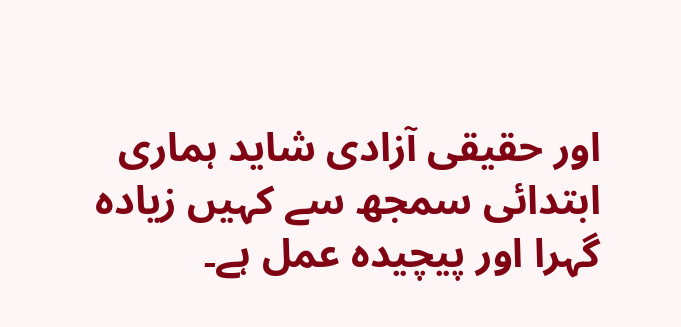اور حقیقی آزادی شاید ہماری ابتدائی سمجھ سے کہیں زیادہ گہرا اور پیچیدہ عمل ہے۔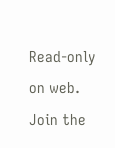Read-only on web. Join the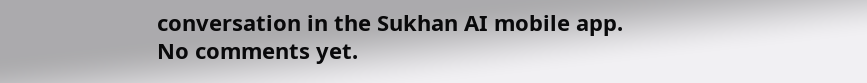conversation in the Sukhan AI mobile app.
No comments yet.